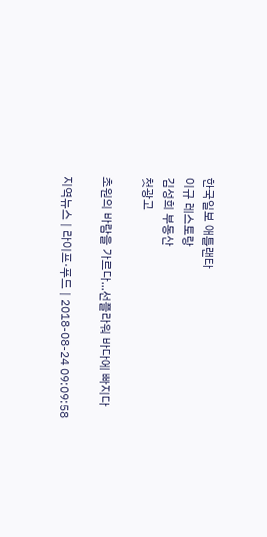한국일보 애틀랜타
이규 레스토랑
김성희 부동산
첫광고

초원의 바람을 가르다...선플라워 바다에 빠지다

지역뉴스 | 라이프·푸드 | 2018-08-24 09:09:58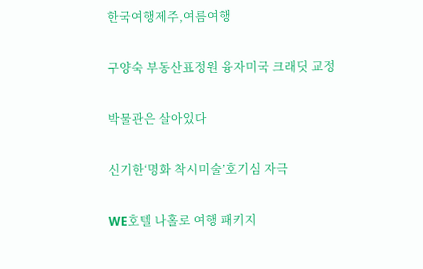한국여행제주,여름여행

구양숙 부동산표정원 융자미국 크래딧 교정

박물관은 살아있다

신기한‘명화 착시미술’호기심 자극

WE호텔 나홀로 여행 패키지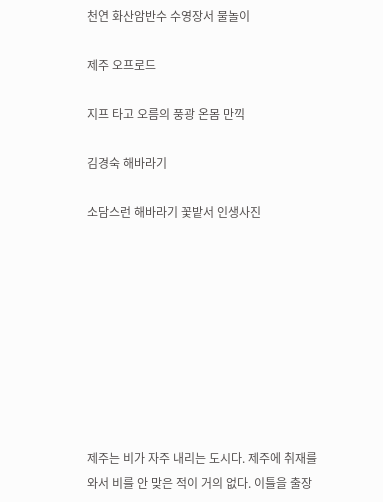천연 화산암반수 수영장서 물놀이

제주 오프로드

지프 타고 오름의 풍광 온몸 만끽

김경숙 해바라기

소담스런 해바라기 꽃밭서 인생사진









제주는 비가 자주 내리는 도시다. 제주에 취재를 와서 비를 안 맞은 적이 거의 없다. 이틀을 출장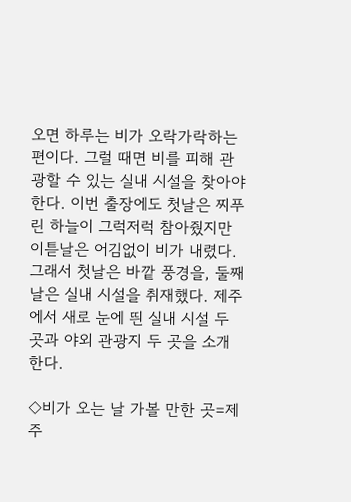오면 하루는 비가 오락가락하는 편이다. 그럴 때면 비를 피해 관광할 수 있는 실내 시설을 찾아야 한다. 이번 출장에도 첫날은 찌푸린 하늘이 그럭저럭 참아줬지만 이튿날은 어김없이 비가 내렸다. 그래서 첫날은 바깥 풍경을, 둘째 날은 실내 시설을 취재했다. 제주에서 새로 눈에 띈 실내 시설 두 곳과 야외 관광지 두 곳을 소개한다.

◇비가 오는 날 가볼 만한 곳=제주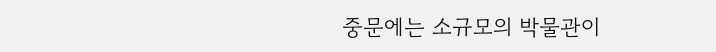중문에는 소규모의 박물관이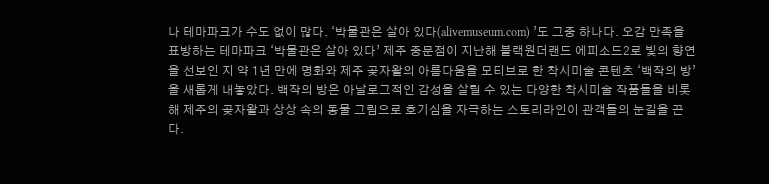나 테마파크가 수도 없이 많다. ‘박물관은 살아 있다(alivemuseum.com) ’도 그중 하나다. 오감 만족을 표방하는 테마파크 ‘박물관은 살아 있다’ 제주 중문점이 지난해 블랙원더랜드 에피소드2로 빛의 향연을 선보인 지 약 1년 만에 명화와 제주 곶자왈의 아름다움을 모티브로 한 착시미술 콘텐츠 ‘백작의 방’을 새롭게 내놓았다. 백작의 방은 아날로그적인 감성을 살릴 수 있는 다양한 착시미술 작품들을 비롯해 제주의 곶자왈과 상상 속의 동물 그림으로 호기심을 자극하는 스토리라인이 관객들의 눈길을 끈다.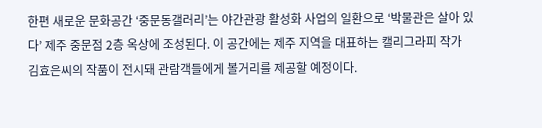한편 새로운 문화공간 ‘중문동갤러리’는 야간관광 활성화 사업의 일환으로 ‘박물관은 살아 있다’ 제주 중문점 2층 옥상에 조성된다. 이 공간에는 제주 지역을 대표하는 캘리그라피 작가 김효은씨의 작품이 전시돼 관람객들에게 볼거리를 제공할 예정이다.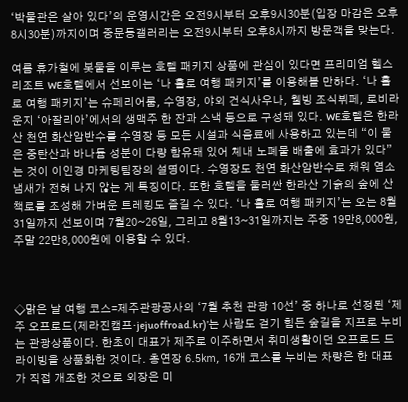‘박물관은 살아 있다’의 운영시간은 오전9시부터 오후9시30분(입장 마감은 오후8시30분)까지이며 중문동갤러리는 오전9시부터 오후8시까지 방문객을 맞는다.

여름 휴가철에 봇물을 이루는 호텔 패키지 상품에 관심이 있다면 프리미엄 헬스리조트 WE호텔에서 선보이는 ‘나 홀로 여행 패키지’를 이용해볼 만하다. ‘나 홀로 여행 패키지’는 슈페리어룸, 수영장, 야외 건식사우나, 웰빙 조식뷔페, 로비라운지 ‘아잘리아’에서의 생맥주 한 잔과 스낵 등으로 구성돼 있다. WE호텔은 한라산 천연 화산암반수를 수영장 등 모든 시설과 식음료에 사용하고 있는데 “이 물은 중탄산과 바나듐 성분이 다량 함유돼 있어 체내 노폐물 배출에 효과가 있다”는 것이 이인경 마케팅팀장의 설명이다. 수영장도 천연 화산암반수로 채워 염소 냄새가 전혀 나지 않는 게 특징이다. 또한 호텔을 둘러싼 한라산 기슭의 숲에 산책로를 조성해 가벼운 트레킹도 즐길 수 있다. ‘나 홀로 여행 패키지’는 오는 8월31일까지 선보이며 7월20~26일, 그리고 8월13~31일까지는 주중 19만8,000원, 주말 22만8,000원에 이용할 수 있다.



◇맑은 날 여행 코스=제주관광공사의 ‘7월 추천 관광 10선’ 중 하나로 선정된 ‘제주 오프로드(제라진캠프·jejuoffroad.kr)’는 사람도 걷기 힘든 숲길을 지프로 누비는 관광상품이다. 한초이 대표가 제주로 이주하면서 취미생활이던 오프로드 드라이빙을 상품화한 것이다. 총연장 6.5㎞, 16개 코스를 누비는 차량은 한 대표가 직접 개조한 것으로 외장은 미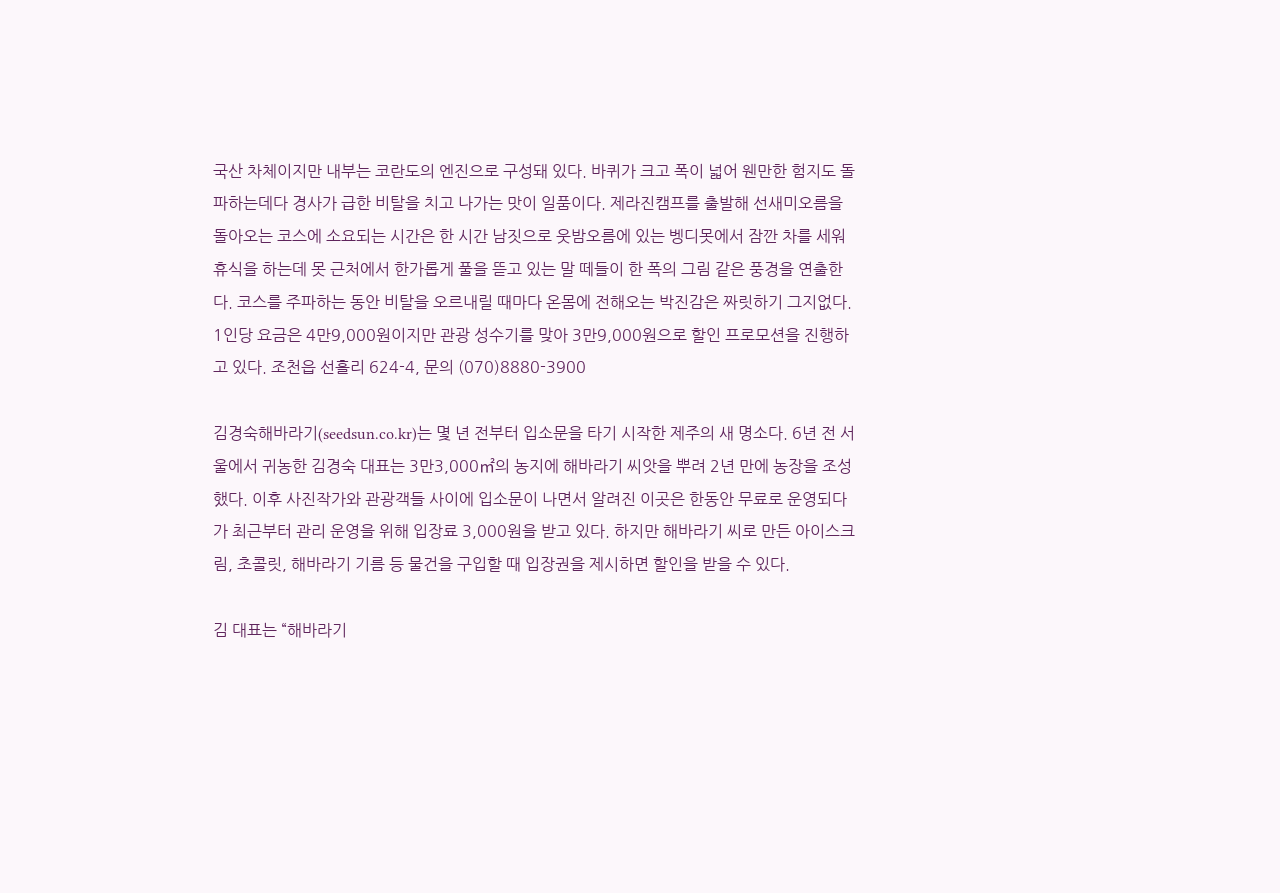국산 차체이지만 내부는 코란도의 엔진으로 구성돼 있다. 바퀴가 크고 폭이 넓어 웬만한 험지도 돌파하는데다 경사가 급한 비탈을 치고 나가는 맛이 일품이다. 제라진캠프를 출발해 선새미오름을 돌아오는 코스에 소요되는 시간은 한 시간 남짓으로 웃밤오름에 있는 벵디못에서 잠깐 차를 세워 휴식을 하는데 못 근처에서 한가롭게 풀을 뜯고 있는 말 떼들이 한 폭의 그림 같은 풍경을 연출한다. 코스를 주파하는 동안 비탈을 오르내릴 때마다 온몸에 전해오는 박진감은 짜릿하기 그지없다. 1인당 요금은 4만9,000원이지만 관광 성수기를 맞아 3만9,000원으로 할인 프로모션을 진행하고 있다. 조천읍 선흘리 624-4, 문의 (070)8880-3900

김경숙해바라기(seedsun.co.kr)는 몇 년 전부터 입소문을 타기 시작한 제주의 새 명소다. 6년 전 서울에서 귀농한 김경숙 대표는 3만3,000㎡의 농지에 해바라기 씨앗을 뿌려 2년 만에 농장을 조성했다. 이후 사진작가와 관광객들 사이에 입소문이 나면서 알려진 이곳은 한동안 무료로 운영되다가 최근부터 관리 운영을 위해 입장료 3,000원을 받고 있다. 하지만 해바라기 씨로 만든 아이스크림, 초콜릿, 해바라기 기름 등 물건을 구입할 때 입장권을 제시하면 할인을 받을 수 있다.

김 대표는 “해바라기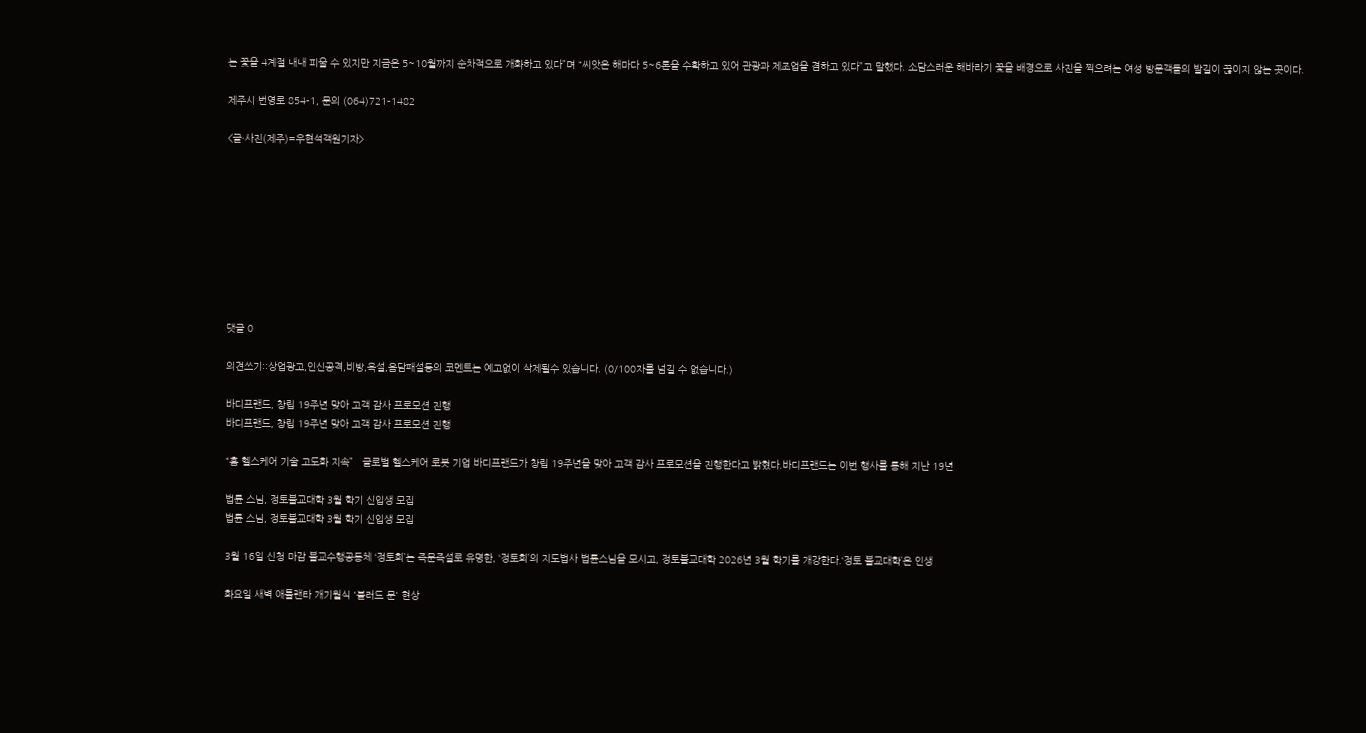는 꽃을 4계절 내내 피울 수 있지만 지금은 5~10월까지 순차적으로 개화하고 있다”며 “씨앗은 해마다 5~6톤을 수확하고 있어 관광과 제조업을 겸하고 있다”고 말했다. 소담스러운 해바라기 꽃을 배경으로 사진을 찍으려는 여성 방문객들의 발길이 끊이지 않는 곳이다.

제주시 번영로 854-1, 문의 (064)721-1482

<글·사진(제주)=우현석객원기자>









댓글 0

의견쓰기::상업광고,인신공격,비방,욕설,음담패설등의 코멘트는 예고없이 삭제될수 있습니다. (0/100자를 넘길 수 없습니다.)

바디프랜드, 창립 19주년 맞아 고객 감사 프로모션 진행
바디프랜드, 창립 19주년 맞아 고객 감사 프로모션 진행

“홈 헬스케어 기술 고도화 지속”   글로벌 헬스케어 로봇 기업 바디프랜드가 창립 19주년을 맞아 고객 감사 프로모션을 진행한다고 밝혔다.바디프랜드는 이번 행사를 통해 지난 19년

법륜 스님, 정토불교대학 3월 학기 신입생 모집
법륜 스님, 정토불교대학 3월 학기 신입생 모집

3월 16일 신청 마감 불교수행공동체 ‘정토회’는 즉문즉설로 유명한, ‘정토회’의 지도법사 법륜스님을 모시고, 정토불교대학 2026년 3월 학기를 개강한다.‘정토 불교대학’은 인생

화요일 새벽 애틀랜타 개기월식 '블러드 문' 현상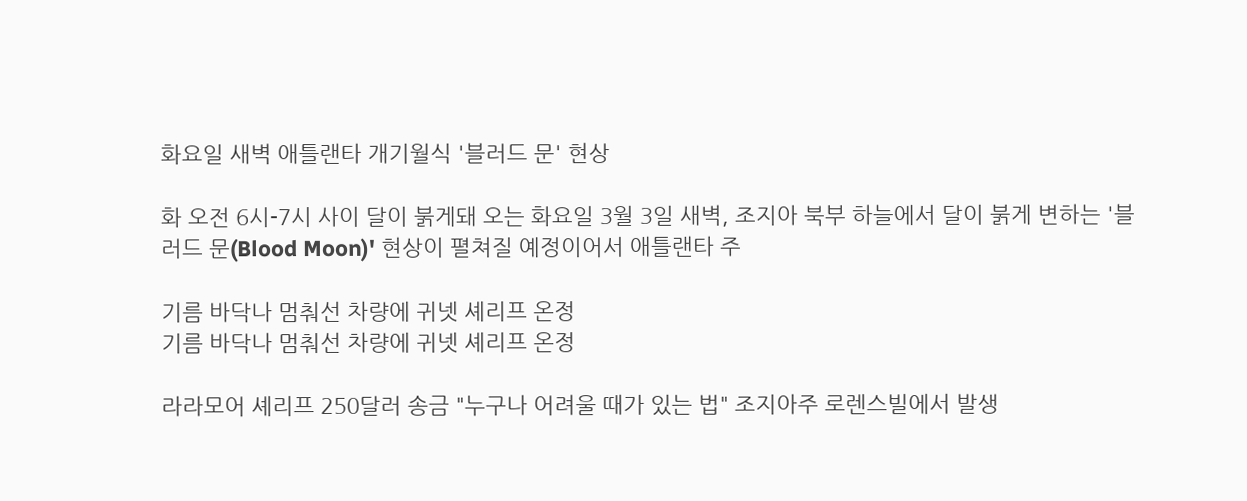화요일 새벽 애틀랜타 개기월식 '블러드 문' 현상

화 오전 6시-7시 사이 달이 붉게돼 오는 화요일 3월 3일 새벽, 조지아 북부 하늘에서 달이 붉게 변하는 '블러드 문(Blood Moon)' 현상이 펼쳐질 예정이어서 애틀랜타 주

기름 바닥나 멈춰선 차량에 귀넷 셰리프 온정
기름 바닥나 멈춰선 차량에 귀넷 셰리프 온정

라라모어 셰리프 250달러 송금 "누구나 어려울 때가 있는 법" 조지아주 로렌스빌에서 발생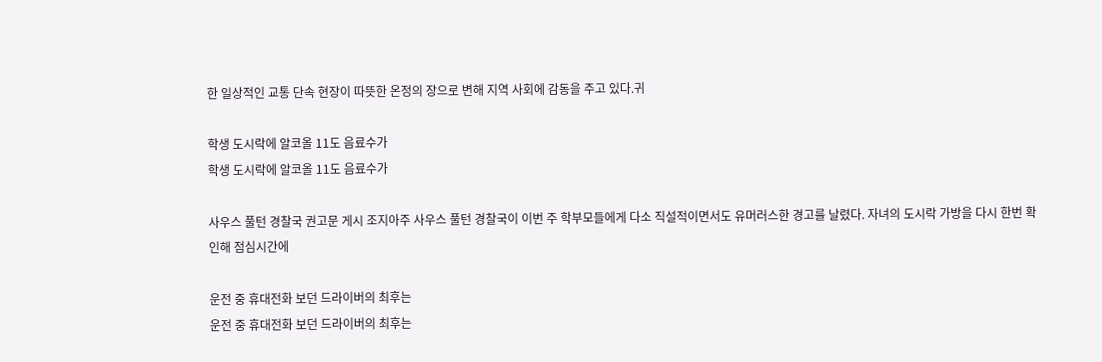한 일상적인 교통 단속 현장이 따뜻한 온정의 장으로 변해 지역 사회에 감동을 주고 있다.귀

학생 도시락에 알코올 11도 음료수가
학생 도시락에 알코올 11도 음료수가

사우스 풀턴 경찰국 권고문 게시 조지아주 사우스 풀턴 경찰국이 이번 주 학부모들에게 다소 직설적이면서도 유머러스한 경고를 날렸다. 자녀의 도시락 가방을 다시 한번 확인해 점심시간에

운전 중 휴대전화 보던 드라이버의 최후는
운전 중 휴대전화 보던 드라이버의 최후는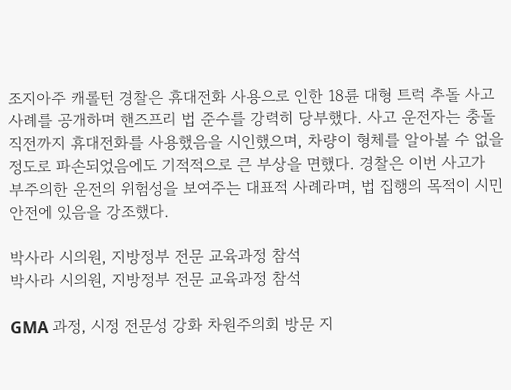조지아주 캐롤턴 경찰은 휴대전화 사용으로 인한 18륜 대형 트럭 추돌 사고 사례를 공개하며 핸즈프리 법 준수를 강력히 당부했다. 사고 운전자는 충돌 직전까지 휴대전화를 사용했음을 시인했으며, 차량이 형체를 알아볼 수 없을 정도로 파손되었음에도 기적적으로 큰 부상을 면했다. 경찰은 이번 사고가 부주의한 운전의 위험성을 보여주는 대표적 사례라며, 법 집행의 목적이 시민 안전에 있음을 강조했다.

박사라 시의원, 지방정부 전문 교육과정 참석
박사라 시의원, 지방정부 전문 교육과정 참석

GMA 과정, 시정 전문성 강화 차원주의회 방문 지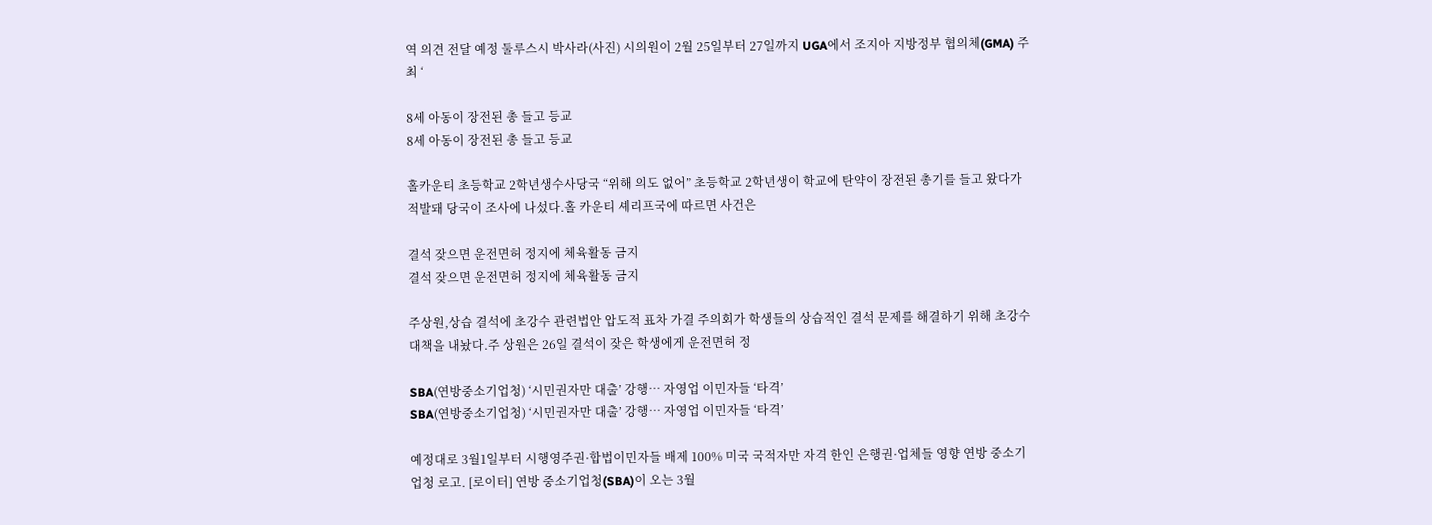역 의견 전달 예정 둘루스시 박사라(사진) 시의원이 2월 25일부터 27일까지 UGA에서 조지아 지방정부 협의체(GMA) 주최 ‘

8세 아동이 장전된 총 들고 등교
8세 아동이 장전된 총 들고 등교

홀카운티 초등학교 2학년생수사당국 “위해 의도 없어” 초등학교 2학년생이 학교에 탄약이 장전된 총기를 들고 왔다가 적발돼 당국이 조사에 나섰다.홀 카운티 셰리프국에 따르면 사건은

결석 잦으면 운전면허 정지에 체육활동 금지
결석 잦으면 운전면허 정지에 체육활동 금지

주상원,상습 결석에 초강수 관련법안 압도적 표차 가결 주의회가 학생들의 상습적인 결석 문제를 해결하기 위해 초강수 대책을 내놨다.주 상원은 26일 결석이 잦은 학생에게 운전면허 정

SBA(연방중소기업청) ‘시민권자만 대출’ 강행… 자영업 이민자들 ‘타격’
SBA(연방중소기업청) ‘시민권자만 대출’ 강행… 자영업 이민자들 ‘타격’

예정대로 3월1일부터 시행영주권·합법이민자들 배제 100% 미국 국적자만 자격 한인 은행권·업체들 영향 연방 중소기업청 로고. [로이터] 연방 중소기업청(SBA)이 오는 3월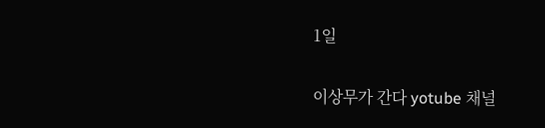1일

이상무가 간다 yotube 채널